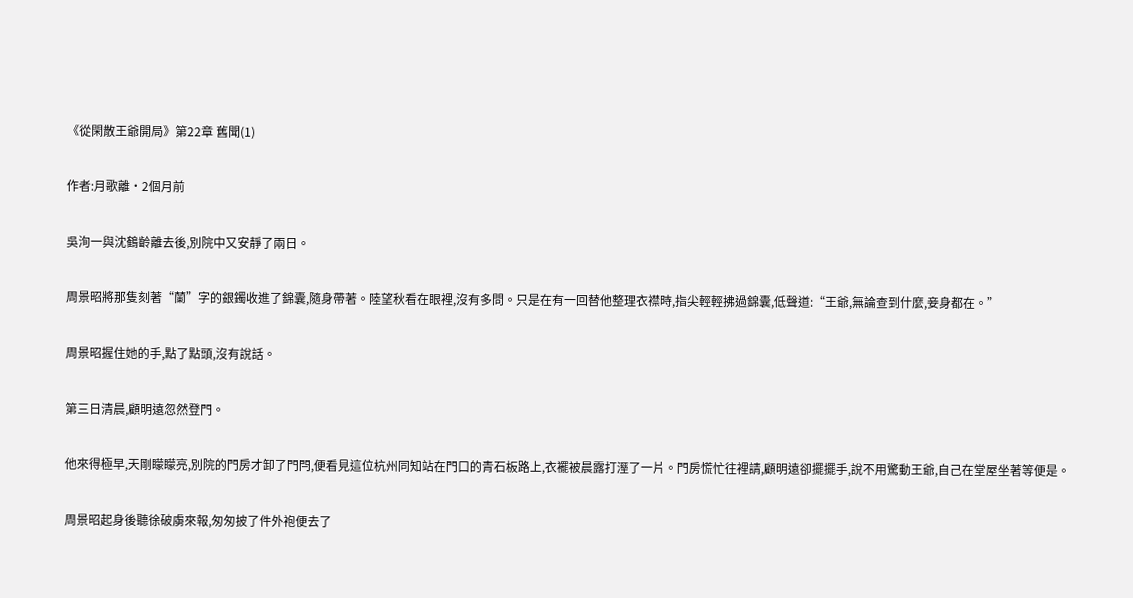《從閑散王爺開局》第22章 舊聞(1)

作者:月歌離·2個月前

吳洵一與沈鶴齡離去後,別院中又安靜了兩日。

周景昭將那隻刻著“蘭”字的銀鐲收進了錦囊,隨身帶著。陸望秋看在眼裡,沒有多問。只是在有一回替他整理衣襟時,指尖輕輕拂過錦囊,低聲道:“王爺,無論查到什麼,妾身都在。”

周景昭握住她的手,點了點頭,沒有說話。

第三日清晨,顧明遠忽然登門。

他來得極早,天剛矇矇亮,別院的門房才卸了門閂,便看見這位杭州同知站在門口的青石板路上,衣襬被晨露打溼了一片。門房慌忙往裡請,顧明遠卻擺擺手,說不用驚動王爺,自己在堂屋坐著等便是。

周景昭起身後聽徐破虜來報,匆匆披了件外袍便去了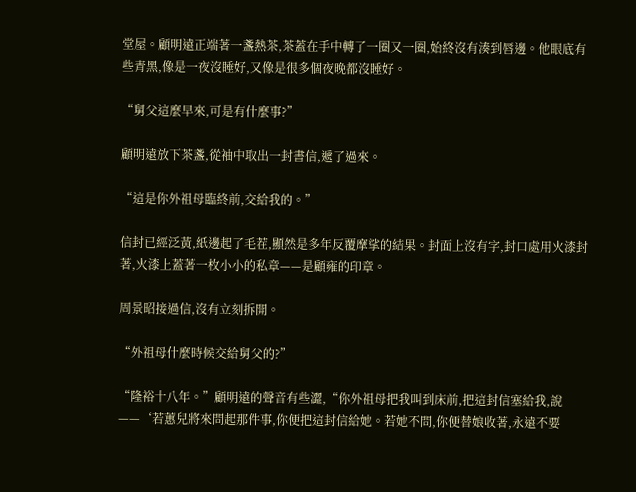堂屋。顧明遠正端著一盞熱茶,茶蓋在手中轉了一圈又一圈,始終沒有湊到唇邊。他眼底有些青黑,像是一夜沒睡好,又像是很多個夜晚都沒睡好。

“舅父這麼早來,可是有什麼事?”

顧明遠放下茶盞,從袖中取出一封書信,遞了過來。

“這是你外祖母臨終前,交給我的。”

信封已經泛黃,紙邊起了毛茬,顯然是多年反覆摩挲的結果。封面上沒有字,封口處用火漆封著,火漆上蓋著一枚小小的私章——是顧雍的印章。

周景昭接過信,沒有立刻拆開。

“外祖母什麼時候交給舅父的?”

“隆裕十八年。”顧明遠的聲音有些澀,“你外祖母把我叫到床前,把這封信塞給我,說——‘若蕙兒將來問起那件事,你便把這封信給她。若她不問,你便替娘收著,永遠不要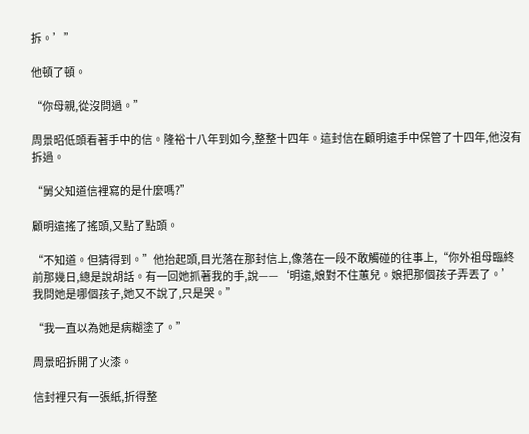拆。’”

他頓了頓。

“你母親,從沒問過。”

周景昭低頭看著手中的信。隆裕十八年到如今,整整十四年。這封信在顧明遠手中保管了十四年,他沒有拆過。

“舅父知道信裡寫的是什麼嗎?”

顧明遠搖了搖頭,又點了點頭。

“不知道。但猜得到。”他抬起頭,目光落在那封信上,像落在一段不敢觸碰的往事上,“你外祖母臨終前那幾日,總是說胡話。有一回她抓著我的手,說——‘明遠,娘對不住蕙兒。娘把那個孩子弄丟了。’我問她是哪個孩子,她又不說了,只是哭。”

“我一直以為她是病糊塗了。”

周景昭拆開了火漆。

信封裡只有一張紙,折得整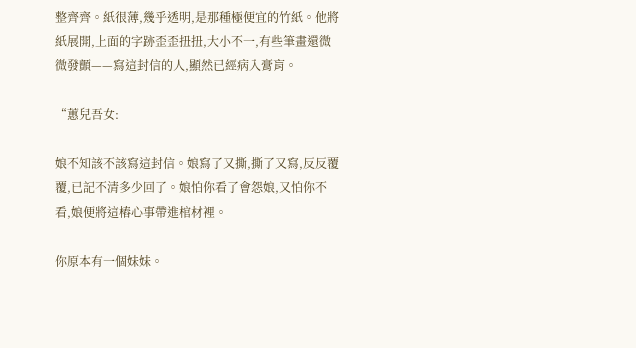整齊齊。紙很薄,幾乎透明,是那種極便宜的竹紙。他將紙展開,上面的字跡歪歪扭扭,大小不一,有些筆畫還微微發顫——寫這封信的人,顯然已經病入膏肓。

“蕙兒吾女:

娘不知該不該寫這封信。娘寫了又撕,撕了又寫,反反覆覆,已記不清多少回了。娘怕你看了會怨娘,又怕你不看,娘便將這樁心事帶進棺材裡。

你原本有一個妹妹。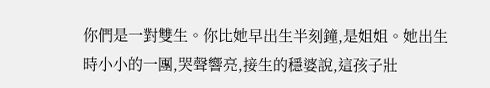你們是一對雙生。你比她早出生半刻鐘,是姐姐。她出生時小小的一團,哭聲響亮,接生的穩婆說,這孩子壯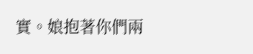實。娘抱著你們兩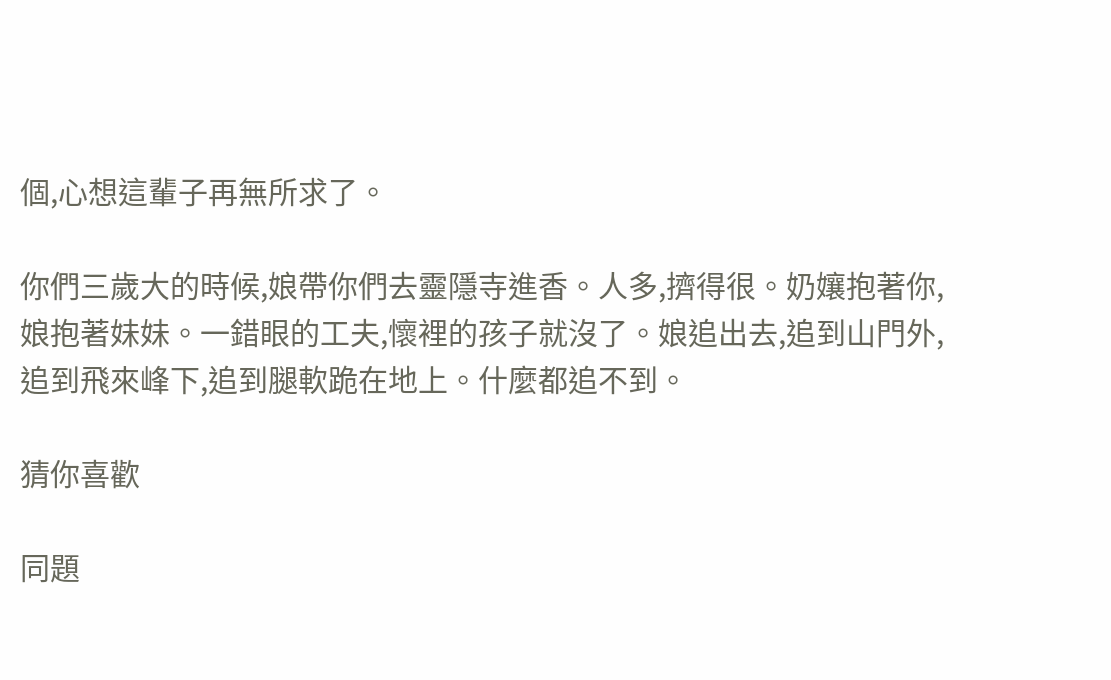個,心想這輩子再無所求了。

你們三歲大的時候,娘帶你們去靈隱寺進香。人多,擠得很。奶孃抱著你,娘抱著妹妹。一錯眼的工夫,懷裡的孩子就沒了。娘追出去,追到山門外,追到飛來峰下,追到腿軟跪在地上。什麼都追不到。

猜你喜歡

同題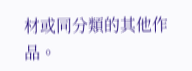材或同分類的其他作品。